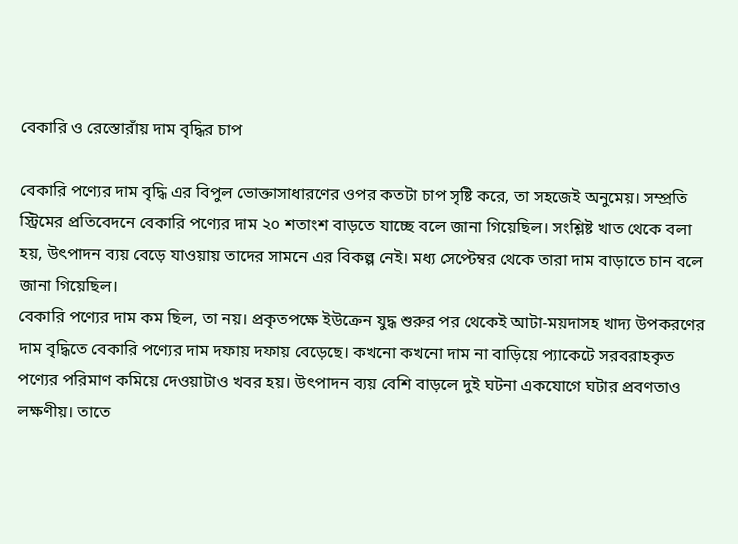বেকারি ও রেস্তোরাঁয় দাম বৃদ্ধির চাপ

বেকারি পণ্যের দাম বৃদ্ধি এর বিপুল ভোক্তাসাধারণের ওপর কতটা চাপ সৃষ্টি করে, তা সহজেই অনুমেয়। সম্প্রতি স্ট্রিমের প্রতিবেদনে বেকারি পণ্যের দাম ২০ শতাংশ বাড়তে যাচ্ছে বলে জানা গিয়েছিল। সংশ্লিষ্ট খাত থেকে বলা হয়, উৎপাদন ব্যয় বেড়ে যাওয়ায় তাদের সামনে এর বিকল্প নেই। মধ্য সেপ্টেম্বর থেকে তারা দাম বাড়াতে চান বলে জানা গিয়েছিল।
বেকারি পণ্যের দাম কম ছিল, তা নয়। প্রকৃতপক্ষে ইউক্রেন যুদ্ধ শুরুর পর থেকেই আটা-ময়দাসহ খাদ্য উপকরণের দাম বৃদ্ধিতে বেকারি পণ্যের দাম দফায় দফায় বেড়েছে। কখনো কখনো দাম না বাড়িয়ে প্যাকেটে সরবরাহকৃত পণ্যের পরিমাণ কমিয়ে দেওয়াটাও খবর হয়। উৎপাদন ব্যয় বেশি বাড়লে দুই ঘটনা একযোগে ঘটার প্রবণতাও লক্ষণীয়। তাতে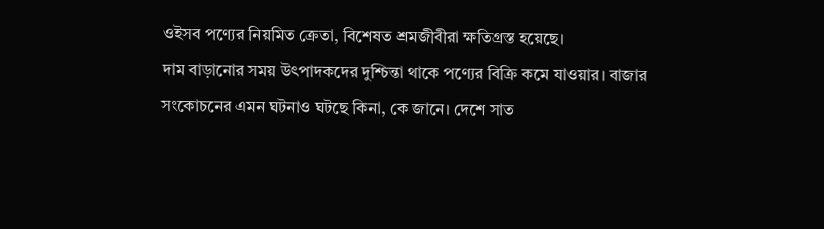ওইসব পণ্যের নিয়মিত ক্রেতা, বিশেষত শ্রমজীবীরা ক্ষতিগ্রস্ত হয়েছে।
দাম বাড়ানোর সময় উৎপাদকদের দুশ্চিন্তা থাকে পণ্যের বিক্রি কমে যাওয়ার। বাজার সংকোচনের এমন ঘটনাও ঘটছে কিনা, কে জানে। দেশে সাত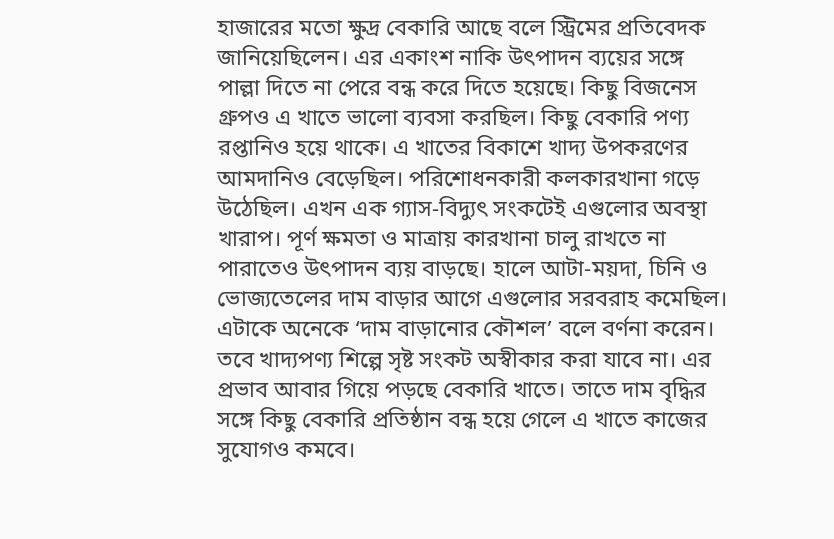হাজারের মতো ক্ষুদ্র বেকারি আছে বলে স্ট্রিমের প্রতিবেদক জানিয়েছিলেন। এর একাংশ নাকি উৎপাদন ব্যয়ের সঙ্গে পাল্লা দিতে না পেরে বন্ধ করে দিতে হয়েছে। কিছু বিজনেস গ্রুপও এ খাতে ভালো ব্যবসা করছিল। কিছু বেকারি পণ্য রপ্তানিও হয়ে থাকে। এ খাতের বিকাশে খাদ্য উপকরণের আমদানিও বেড়েছিল। পরিশোধনকারী কলকারখানা গড়ে উঠেছিল। এখন এক গ্যাস-বিদ্যুৎ সংকটেই এগুলোর অবস্থা খারাপ। পূর্ণ ক্ষমতা ও মাত্রায় কারখানা চালু রাখতে না পারাতেও উৎপাদন ব্যয় বাড়ছে। হালে আটা-ময়দা, চিনি ও ভোজ্যতেলের দাম বাড়ার আগে এগুলোর সরবরাহ কমেছিল। এটাকে অনেকে ‘দাম বাড়ানোর কৌশল’ বলে বর্ণনা করেন। তবে খাদ্যপণ্য শিল্পে সৃষ্ট সংকট অস্বীকার করা যাবে না। এর প্রভাব আবার গিয়ে পড়ছে বেকারি খাতে। তাতে দাম বৃদ্ধির সঙ্গে কিছু বেকারি প্রতিষ্ঠান বন্ধ হয়ে গেলে এ খাতে কাজের সুযোগও কমবে।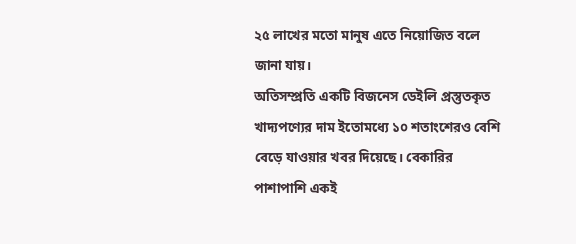২৫ লাখের মতো মানুষ এতে নিয়োজিত বলে জানা যায়।
অতিসম্প্রতি একটি বিজনেস ডেইলি প্রস্তুতকৃত খাদ্যপণ্যের দাম ইতোমধ্যে ১০ শতাংশেরও বেশি বেড়ে যাওয়ার খবর দিয়েছে। বেকারির পাশাপাশি একই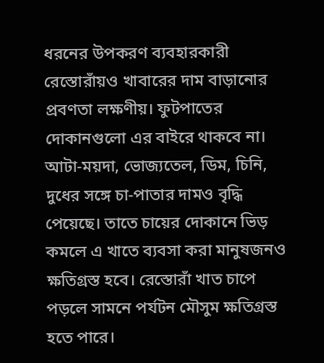ধরনের উপকরণ ব্যবহারকারী রেস্তোরাঁয়ও খাবারের দাম বাড়ানোর প্রবণতা লক্ষণীয়। ফুটপাতের দোকানগুলো এর বাইরে থাকবে না। আটা-ময়দা, ভোজ্যতেল, ডিম, চিনি, দুধের সঙ্গে চা-পাতার দামও বৃদ্ধি পেয়েছে। তাতে চায়ের দোকানে ভিড় কমলে এ খাতে ব্যবসা করা মানুষজনও ক্ষতিগ্রস্ত হবে। রেস্তোরাঁ খাত চাপে পড়লে সামনে পর্যটন মৌসুম ক্ষতিগ্রস্ত হতে পারে।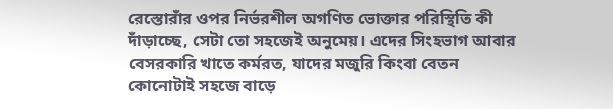রেস্তোরাঁর ওপর নির্ভরশীল অগণিত ভোক্তার পরিস্থিতি কী দাঁড়াচ্ছে, সেটা তো সহজেই অনুমেয়। এদের সিংহভাগ আবার বেসরকারি খাতে কর্মরত, যাদের মজুরি কিংবা বেতন কোনোটাই সহজে বাড়ে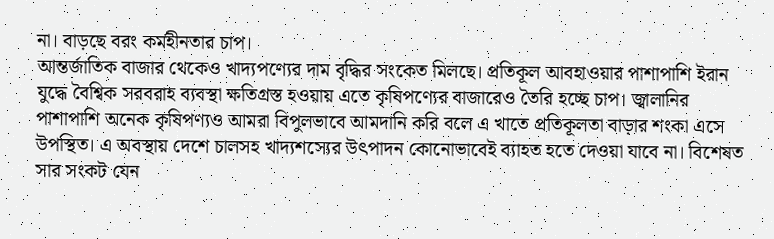না। বাড়ছে বরং কর্মহীনতার চাপ।
আন্তর্জাতিক বাজার থেকেও খাদ্যপণ্যের দাম বৃদ্ধির সংকেত মিলছে। প্রতিকূল আবহাওয়ার পাশাপাশি ইরান যুদ্ধে বৈশ্বিক সরবরাহ ব্যবস্থা ক্ষতিগ্রস্ত হওয়ায় এতে কৃষিপণ্যের বাজারেও তৈরি হচ্ছে চাপ। জ্বালানির পাশাপাশি অনেক কৃষিপণ্যও আমরা বিপুলভাবে আমদানি করি বলে এ খাতে প্রতিকূলতা বাড়ার শংকা এসে উপস্থিত। এ অবস্থায় দেশে চালসহ খাদ্যশস্যের উৎপাদন কোনোভাবেই ব্যাহত হতে দেওয়া যাবে না। বিশেষত সার সংকট যেন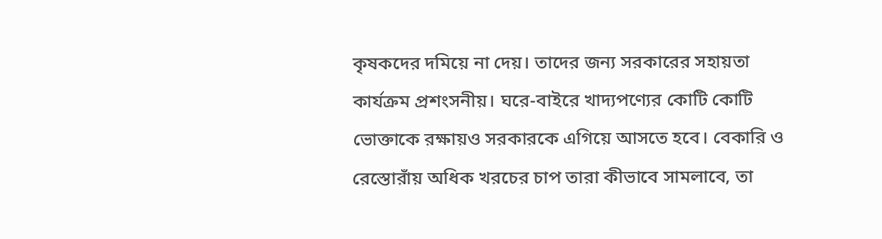কৃষকদের দমিয়ে না দেয়। তাদের জন্য সরকারের সহায়তা কার্যক্রম প্রশংসনীয়। ঘরে-বাইরে খাদ্যপণ্যের কোটি কোটি ভোক্তাকে রক্ষায়ও সরকারকে এগিয়ে আসতে হবে। বেকারি ও রেস্তোরাঁয় অধিক খরচের চাপ তারা কীভাবে সামলাবে, তা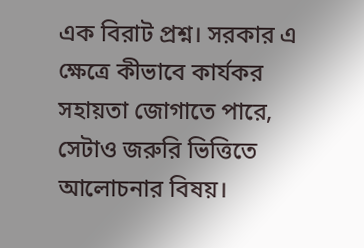এক বিরাট প্রশ্ন। সরকার এ ক্ষেত্রে কীভাবে কার্যকর সহায়তা জোগাতে পারে, সেটাও জরুরি ভিত্তিতে আলোচনার বিষয়।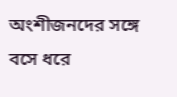অংশীজনদের সঙ্গে বসে ধরে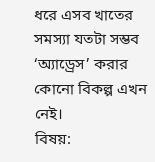ধরে এসব খাতের সমস্যা যতটা সম্ভব ‘অ্যাড্রেস’ করার কোনো বিকল্প এখন নেই।
বিষয়: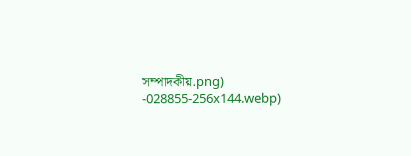সম্পাদকীয়.png)
-028855-256x144.webp)